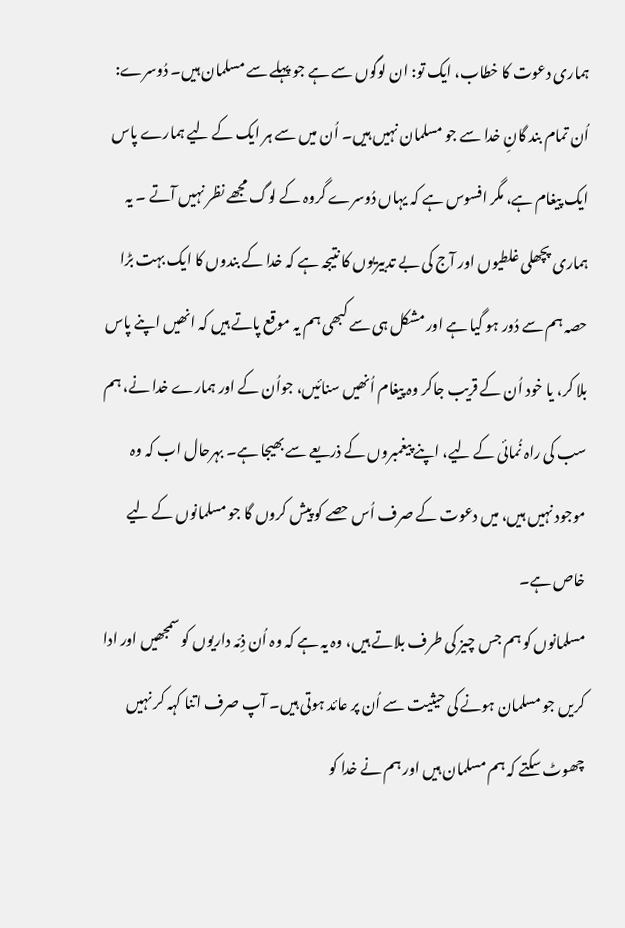ہماری دعوت کا خطاب، ایک تو: ان لوگوں سے ہے جو پہلے سے مسلمان ہیں۔ دُوسرے: اُن تمام بند گانِ خدا سے جو مسلمان نہیں ہیں۔ اُن میں سے ہر ایک کے لیے ہمارے پاس ایک پیغام ہے، مگر افسوس ہے کہ یہاں دُوسرے گروہ کے لوگ مجھے نظر نہیں آتے ۔ یہ ہماری پچھلی غلطیوں اور آج کی بے تدبیریوں کا نتیجہ ہے کہ خدا کے بندوں کا ایک بہت بڑا حصہ ہم سے دُور ہو گیا ہے اور مشکل ہی سے کبھی ہم یہ موقع پاتے ہیں کہ انھیں اپنے پاس بلا کر، یا خود اُن کے قریب جاکر وہ پیغام اُنھیں سنائیں، جواُن کے اور ہمارے خدا نے، ہم سب کی راہ نُمائی کے لیے، اپنے پیغمبروں کے ذریعے سے بھیجا ہے۔ بہرحال اب کہ وہ موجود نہیں ہیں، میں دعوت کے صرف اُس حصے کو پیش کروں گا جو مسلمانوں کے لیے خاص ہے۔
مسلمانوں کو ہم جس چیز کی طرف بلاتے ہیں، وہ یہ ہے کہ وہ اُن ذِمّہ داریوں کو سمجھیں اور ادا کریں جو مسلمان ہونے کی حیثیت سے اُن پر عائد ہوتی ہیں۔ آپ صرف اتنا کہہ کر نہیں چھوٹ سکتے کہ ہم مسلمان ہیں اور ہم نے خدا کو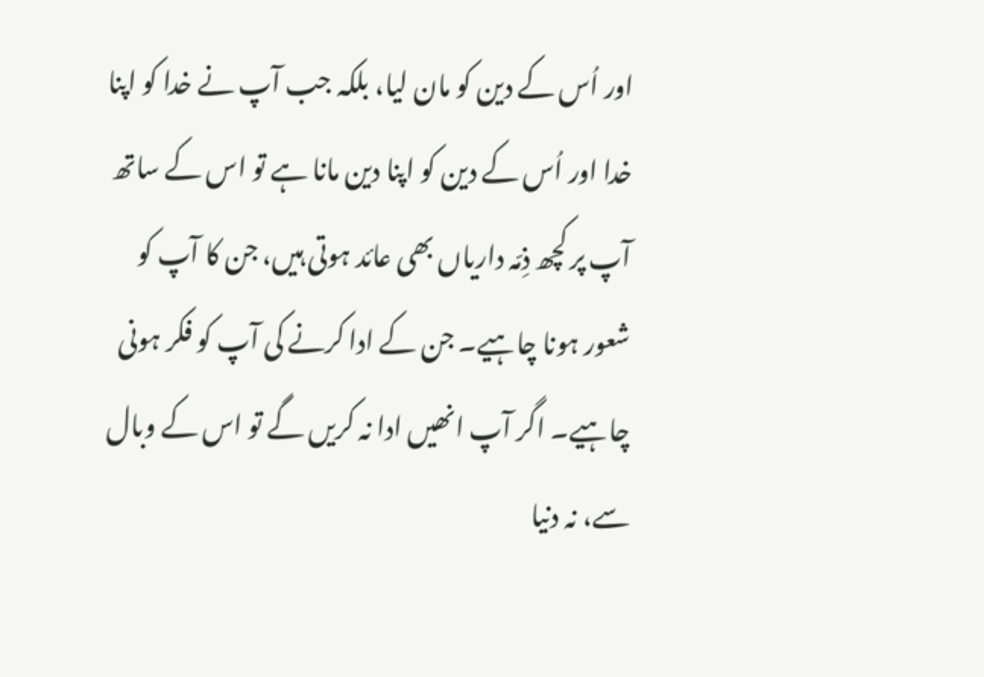اور اُس کے دین کو مان لیا، بلکہ جب آپ نے خدا کو اپنا خدا اور اُس کے دین کو اپنا دین مانا ہے تو اس کے ساتھ آپ پر کچھ ذِمّہ داریاں بھی عائد ہوتی ہیں، جن کا آپ کو شعور ہونا چاہیے۔ جن کے ادا کرنے کی آپ کو فکر ہونی چاہیے۔ اگر آپ انھیں ادا نہ کریں گے تو اس کے وبال سے، نہ دنیا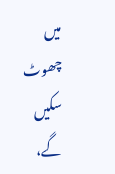میں چھوٹ سکیں گے،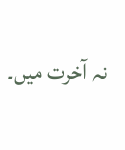نہ آخرت میں۔